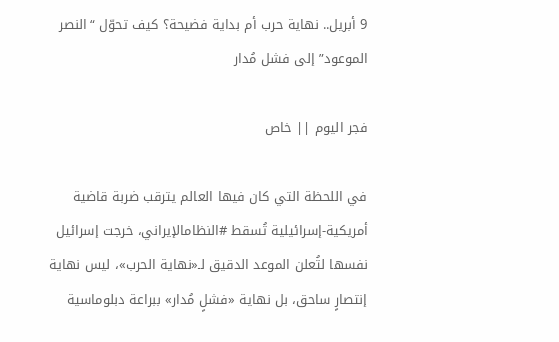9 أبريل.. نهاية حرب أم بداية فضيحة؟ كيف تحوّل “النصر الموعود” إلى فشل مُدار

فجر اليوم || خاص

في اللحظة التي كان فيها العالم يترقب ضربة قاضية أمريكية-إسرائيلية تُسقط #النظامالإيراني، خرجت إسرائيل نفسها لتُعلن الموعد الدقيق لـ«نهاية الحرب»، ليس نهاية إنتصارٍ ساحق، بل نهاية «فشلٍ مُدار» ببراعة دبلوماسية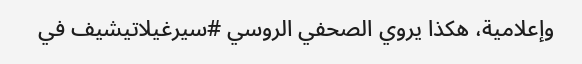وإعلامية، هكذا يروي الصحفي الروسي #سيرغيلاتيشيف في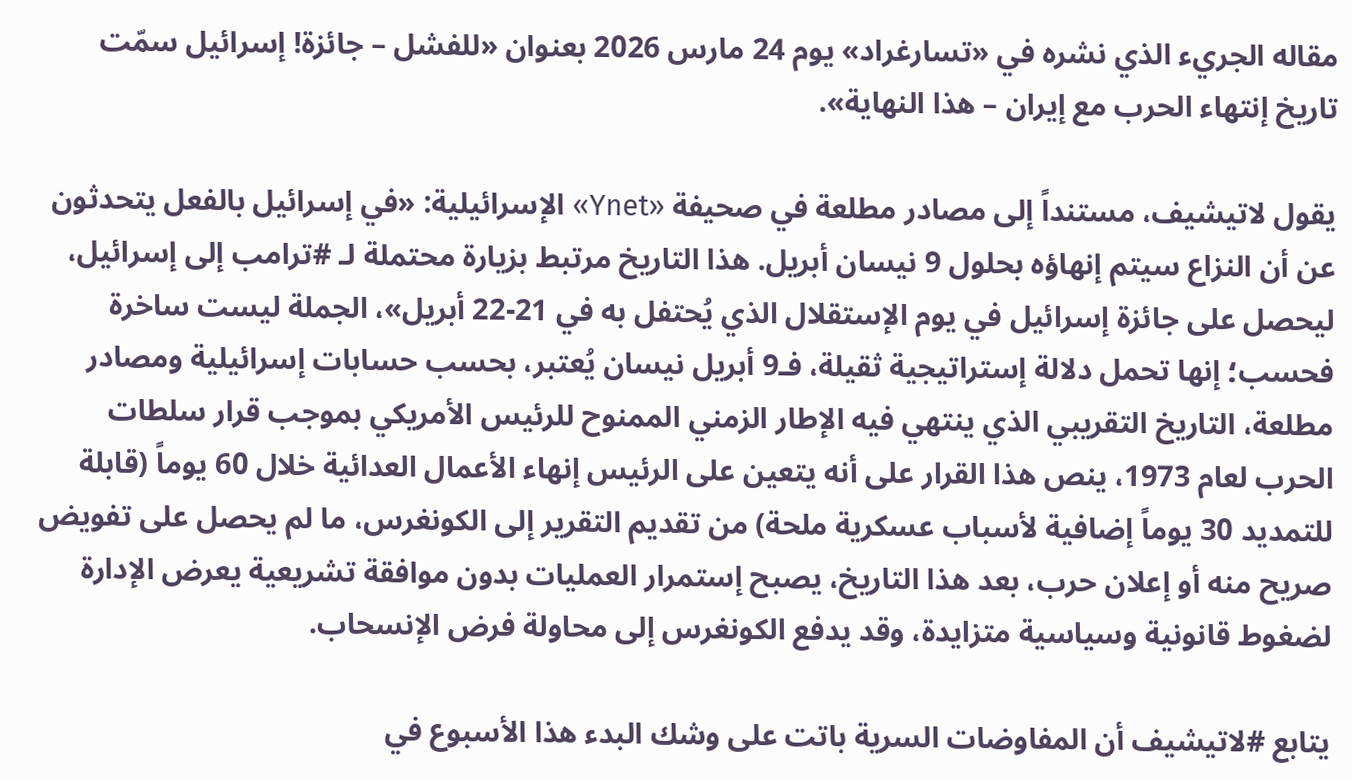مقاله الجريء الذي نشره في «تسارغراد» يوم 24 مارس 2026 بعنوان «للفشل – جائزة! إسرائيل سمّت تاريخ إنتهاء الحرب مع إيران – هذا النهاية».

يقول لاتيشيف، مستنداً إلى مصادر مطلعة في صحيفة «Ynet» الإسرائيلية: «في إسرائيل بالفعل يتحدثون عن أن النزاع سيتم إنهاؤه بحلول 9 نيسان أبريل. هذا التاريخ مرتبط بزيارة محتملة لـ #ترامب إلى إسرائيل، ليحصل على جائزة إسرائيل في يوم الإستقلال الذي يُحتفل به في 21-22 أبريل»، الجملة ليست ساخرة فحسب؛ إنها تحمل دلالة إستراتيجية ثقيلة، فـ9 أبريل نيسان يُعتبر، بحسب حسابات إسرائيلية ومصادر مطلعة، التاريخ التقريبي الذي ينتهي فيه الإطار الزمني الممنوح للرئيس الأمريكي بموجب قرار سلطات الحرب لعام 1973، ينص هذا القرار على أنه يتعين على الرئيس إنهاء الأعمال العدائية خلال 60 يوماً (قابلة للتمديد 30 يوماً إضافية لأسباب عسكرية ملحة) من تقديم التقرير إلى الكونغرس، ما لم يحصل على تفويض صريح منه أو إعلان حرب، بعد هذا التاريخ، يصبح إستمرار العمليات بدون موافقة تشريعية يعرض الإدارة لضغوط قانونية وسياسية متزايدة، وقد يدفع الكونغرس إلى محاولة فرض الإنسحاب.

يتابع #لاتيشيف أن المفاوضات السرية باتت على وشك البدء هذا الأسبوع في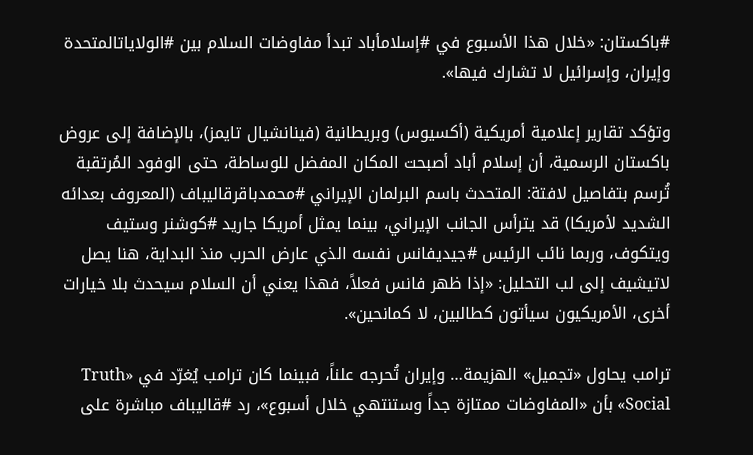#باكستان: «خلال هذا الأسبوع في #إسلامأباد تبدأ مفاوضات السلام بين #الولاياتالمتحدة وإيران، وإسرائيل لا تشارك فيها».

وتؤكد تقارير إعلامية أمريكية (أكسيوس) وبريطانية (فينانشيال تايمز)، بالإضافة إلى عروض باكستان الرسمية، أن إسلام أباد أصبحت المكان المفضل للوساطة، حتى الوفود المُرتقبة تُرسم بتفاصيل لافتة: المتحدث باسم البرلمان الإيراني #محمدباقرقاليباف (المعروف بعدائه الشديد لأمريكا) قد يترأس الجانب الإيراني، بينما يمثل أمريكا جاريد #كوشنر وستيف ويتكوف، وربما نائب الرئيس #جيديفانس نفسه الذي عارض الحرب منذ البداية، هنا يصل لاتيشيف إلى لب التحليل: «إذا ظهر فانس فعلاً، فهذا يعني أن السلام سيحدث بلا خيارات أخرى، الأمريكيون سيأتون كطالبين، لا كمانحين».

ترامب يحاول «تجميل» الهزيمة… وإيران تُحرجه علناً، فبينما كان ترامب يُغرّد في «Truth Social» بأن «المفاوضات ممتازة جداً وستنتهي خلال أسبوع»، رد #قاليباف مباشرة على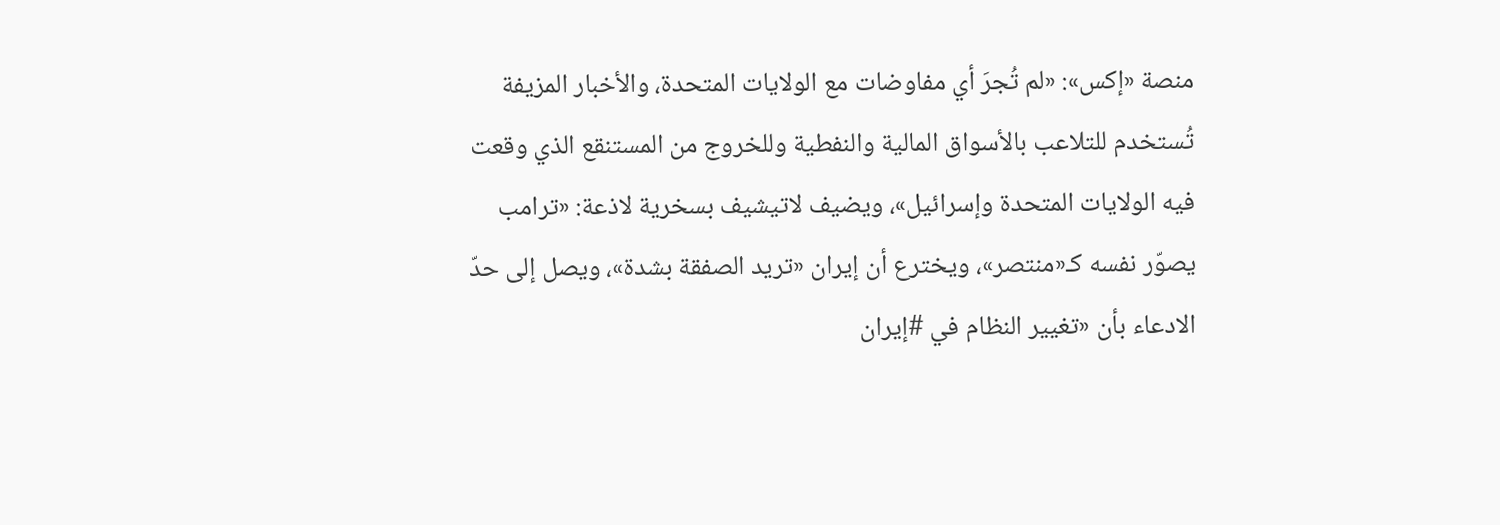منصة «إكس»: «لم تُجرَ أي مفاوضات مع الولايات المتحدة، والأخبار المزيفة تُستخدم للتلاعب بالأسواق المالية والنفطية وللخروج من المستنقع الذي وقعت فيه الولايات المتحدة وإسرائيل»، ويضيف لاتيشيف بسخرية لاذعة: «ترامب يصوّر نفسه كـ«منتصر»، ويخترع أن إيران «تريد الصفقة بشدة»، ويصل إلى حدّ الادعاء بأن «تغيير النظام في #إيران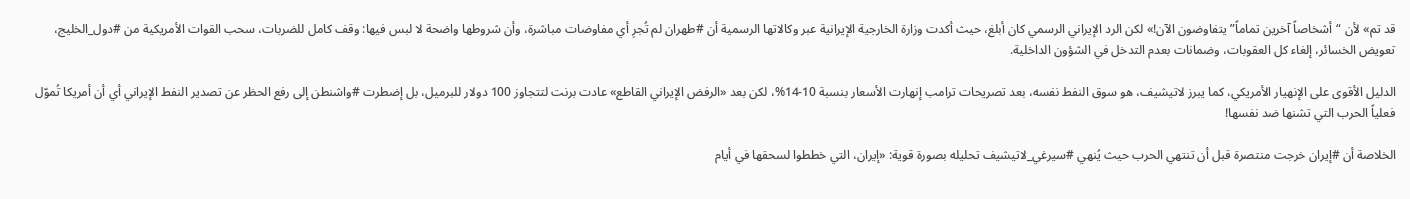قد تم» لأن “أشخاصاً آخرين تماماً” يتفاوضون الآن!» لكن الرد الإيراني الرسمي كان أبلغ، حيث أكدت وزارة الخارجية الإيرانية عبر وكالاتها الرسمية أن #طهران لم تُجرِ أي مفاوضات مباشرة، وأن شروطها واضحة لا لبس فيها: وقف كامل للضربات، سحب القوات الأمريكية من #دول_الخليج، تعويض الخسائر، إلغاء كل العقوبات، وضمانات بعدم التدخل في الشؤون الداخلية.

الدليل الأقوى على الإنهيار الأمريكي، كما يبرز لاتيشيف، هو سوق النفط نفسه، بعد تصريحات ترامب إنهارت الأسعار بنسبة 10-14%، لكن بعد «الرفض الإيراني القاطع» عادت برنت لتتجاوز 100 دولار للبرميل، بل إضطرت #واشنطن إلى رفع الحظر عن تصدير النفط الإيراني أي أن أمريكا تُموّل فعلياً الحرب التي تشنها ضد نفسها!

الخلاصة أن #إيران خرجت منتصرة قبل أن تنتهي الحرب حيث يُنهي #سيرغي_لاتيشيف تحليله بصورة قوية: «إيران، التي خططوا لسحقها في أيام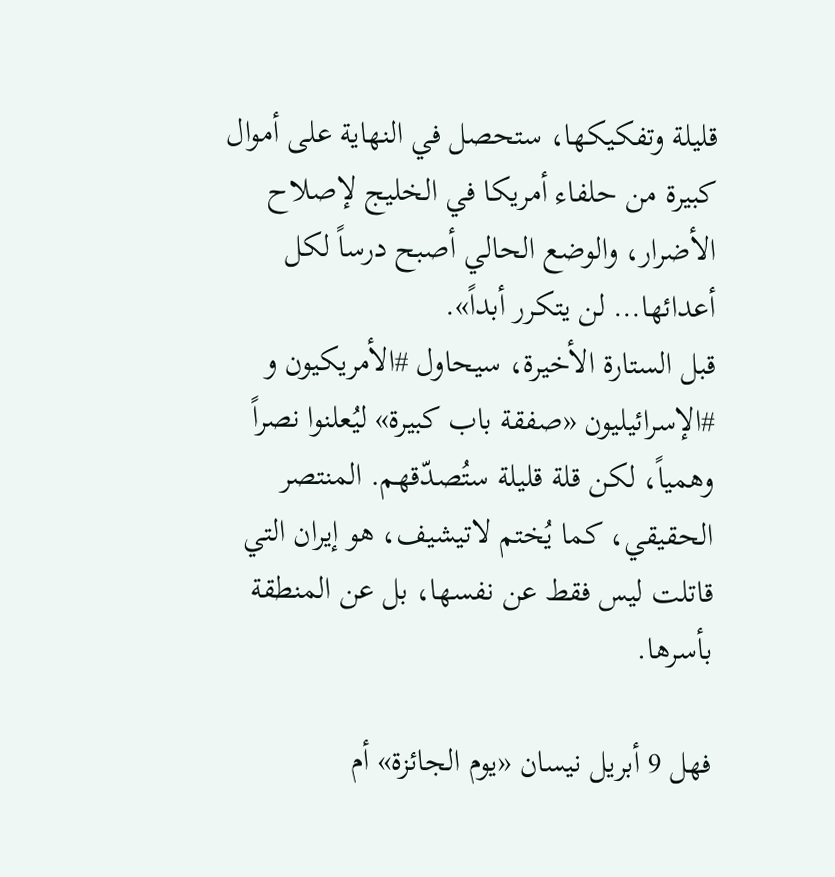قليلة وتفكيكها، ستحصل في النهاية على أموال كبيرة من حلفاء أمريكا في الخليج لإصلاح الأضرار، والوضع الحالي أصبح درساً لكل أعدائها… لن يتكرر أبداً».
قبل الستارة الأخيرة، سيحاول #الأمريكيون و #الإسرائيليون «صفقة باب كبيرة» ليُعلنوا نصراً وهمياً، لكن قلة قليلة ستُصدّقهم. المنتصر الحقيقي، كما يُختم لاتيشيف، هو إيران التي قاتلت ليس فقط عن نفسها، بل عن المنطقة بأسرها.

فهل 9 أبريل نيسان «يوم الجائزة» أم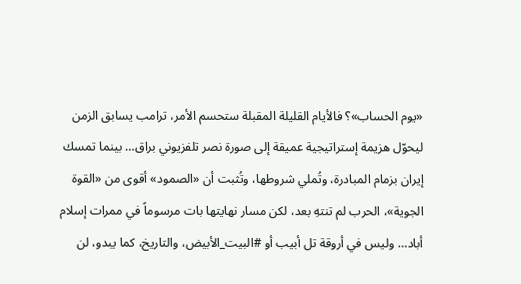«يوم الحساب»؟ فالأيام القليلة المقبلة ستحسم الأمر، ترامب يسابق الزمن ليحوّل هزيمة إستراتيجية عميقة إلى صورة نصر تلفزيوني براق… بينما تمسك إيران بزمام المبادرة، وتُملي شروطها، وتُثبت أن «الصمود» أقوى من «القوة الجوية»، الحرب لم تنتهِ بعد، لكن مسار نهايتها بات مرسوماً في ممرات إسلام أباد… وليس في أروقة تل أبيب أو #البيت_الأبيض، والتاريخ، كما يبدو، لن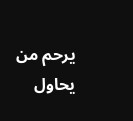يرحم من يحاول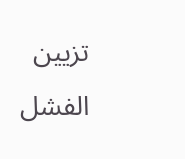تزيين الفشل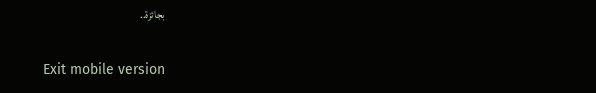بجائزة..

Exit mobile version